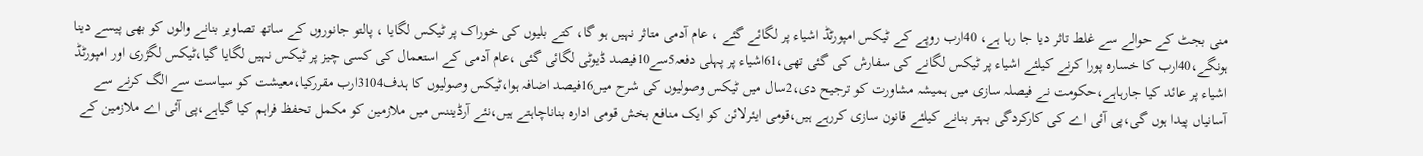منی بجٹ کے حوالے سے غلط تاثر دیا جا رہا ہے، 40ارب روپے کے ٹیکس امپورٹڈ اشیاء پر لگائے گئے ، عام آدمی متاثر نہیں ہو گا، کتے بلیوں کی خوراک پر ٹیکس لگایا ، پالتو جانوروں کے ساتھ تصاویر بنانے والوں کو بھی پیسے دینا ہونگے،40ارب کا خسارہ پورا کرنے کیلئے اشیاء پر ٹیکس لگانے کی سفارش کی گئی تھی،61اشیاء پر پہلی دفعہ5سے10فیصد ڈیوٹی لگائی گئی ،عام آدمی کے استعمال کی کسی چیز پر ٹیکس نہیں لگایا گیا،ٹیکس لگژری اور امپورٹڈ اشیاء پر عائد کیا جارہاہے،حکومت نے فیصلہ سازی میں ہمیشہ مشاورت کو ترجیح دی،2سال میں ٹیکس وصولیوں کی شرح میں16فیصد اضافہ ہوا،ٹیکس وصولیوں کا ہدف3104ارب مقررکیا،معیشت کو سیاست سے الگ کرنے سے آسانیاں پیدا ہوں گی،پی آئی اے کی کارکردگی بہتر بنانے کیلئے قانون سازی کررہے ہیں،قومی ایئرلائن کو ایک منافع بخش قومی ادارہ بناناچاہتے ہیں،نئے آرڈیننس میں ملازمین کو مکمل تحفظ فراہم کیا گیاہے،پی آئی اے ملازمین کے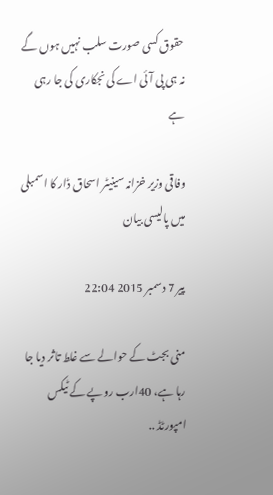حقوق کسی صورت سلب نہیں ہوں گے نہ ہی پی آئی اے کی نجکاری کی جا رہی ہے

وفاقی وزیر خزانہ سینیٹر اسحاق ڈار کا اسمبلی میں پالیسی بیان

پیر 7 دسمبر 2015 22:04

منی بجٹ کے حوالے سے غلط تاثر دیا جا رہا ہے، 40ارب روپے کے ٹیکس امپورٹڈ ..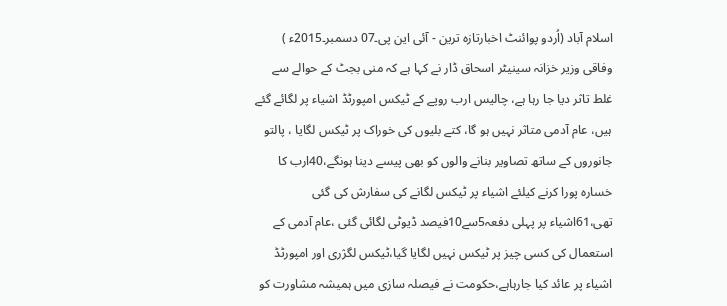اسلام آباد (اُردو پوائنٹ اخبارتازہ ترین - آئی این پی۔07 دسمبر۔2015ء ) وفاقی وزیر خزانہ سینیٹر اسحاق ڈار نے کہا ہے کہ منی بجٹ کے حوالے سے غلط تاثر دیا جا رہا ہے، چالیس ارب روپے کے ٹیکس امپورٹڈ اشیاء پر لگائے گئے ہیں، عام آدمی متاثر نہیں ہو گا، کتے بلیوں کی خوراک پر ٹیکس لگایا ، پالتو جانوروں کے ساتھ تصاویر بنانے والوں کو بھی پیسے دینا ہونگے،40ارب کا خسارہ پورا کرنے کیلئے اشیاء پر ٹیکس لگانے کی سفارش کی گئی تھی،61اشیاء پر پہلی دفعہ5سے10فیصد ڈیوٹی لگائی گئی ،عام آدمی کے استعمال کی کسی چیز پر ٹیکس نہیں لگایا گیا،ٹیکس لگژری اور امپورٹڈ اشیاء پر عائد کیا جارہاہے،حکومت نے فیصلہ سازی میں ہمیشہ مشاورت کو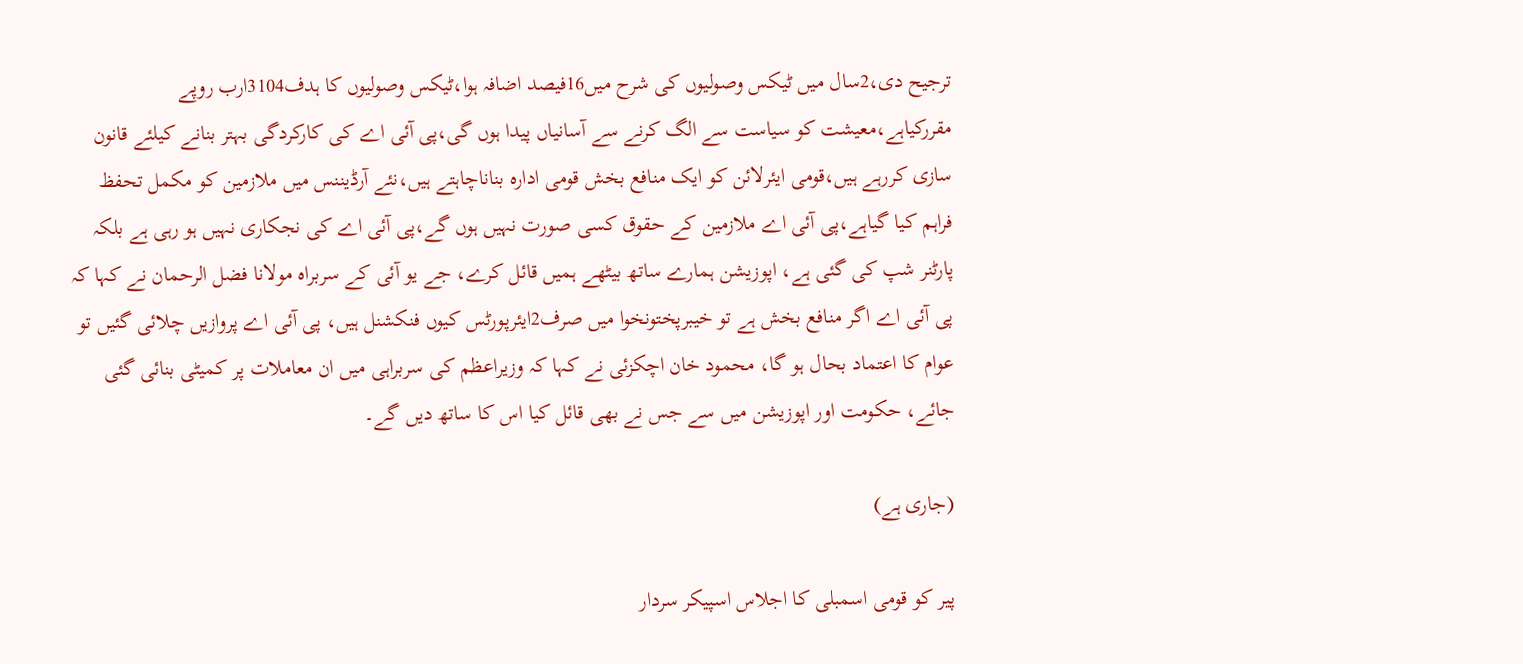ترجیح دی،2سال میں ٹیکس وصولیوں کی شرح میں16فیصد اضافہ ہوا،ٹیکس وصولیوں کا ہدف3104ارب روپے مقررکیاہے،معیشت کو سیاست سے الگ کرنے سے آسانیاں پیدا ہوں گی،پی آئی اے کی کارکردگی بہتر بنانے کیلئے قانون سازی کررہے ہیں،قومی ایئرلائن کو ایک منافع بخش قومی ادارہ بناناچاہتے ہیں،نئے آرڈیننس میں ملازمین کو مکمل تحفظ فراہم کیا گیاہے،پی آئی اے ملازمین کے حقوق کسی صورت نہیں ہوں گے،پی آئی اے کی نجکاری نہیں ہو رہی ہے بلکہ پارٹنر شپ کی گئی ہے، اپوزیشن ہمارے ساتھ بیٹھے ہمیں قائل کرے، جے یو آئی کے سربراہ مولانا فضل الرحمان نے کہا کہ پی آئی اے اگر منافع بخش ہے تو خیبرپختونخوا میں صرف2ایئرپورٹس کیوں فنکشنل ہیں، پی آئی اے پروازیں چلائی گئیں تو عوام کا اعتماد بحال ہو گا، محمود خان اچکزئی نے کہا کہ وزیراعظم کی سربراہی میں ان معاملات پر کمیٹی بنائی گئی جائے، حکومت اور اپوزیشن میں سے جس نے بھی قائل کیا اس کا ساتھ دیں گے۔

(جاری ہے)

پیر کو قومی اسمبلی کا اجلاس اسپیکر سردار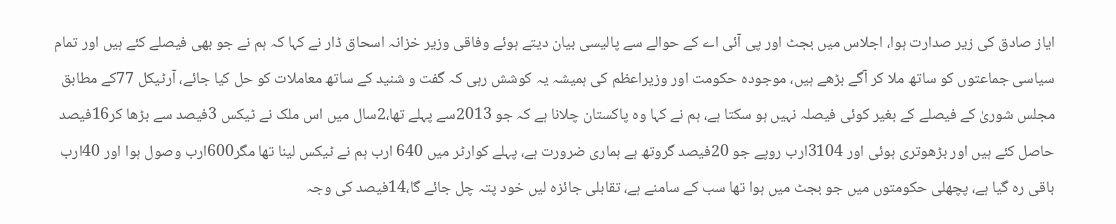ایاز صادق کی زیر صدارت ہوا، اجلاس میں بجٹ اور پی آئی اے کے حوالے سے پالیسی بیان دیتے ہوئے وفاقی وزیر خزانہ اسحاق ڈار نے کہا کہ ہم نے جو بھی فیصلے کئے ہیں اور تمام سیاسی جماعتوں کو ساتھ ملا کر آگے بڑھے ہیں، موجودہ حکومت اور وزیراعظم کی ہمیشہ یہ کوشش رہی کہ گفت و شنید کے ساتھ معاملات کو حل کیا جائے، آرٹیکل 77کے مطابق مجلس شوریٰ کے فیصلے کے بغیر کوئی فیصلہ نہیں ہو سکتا ہے، ہم نے کہا وہ پاکستان چلانا ہے کہ جو 2013سے پہلے تھا،2سال میں اس ملک نے ٹیکس 3فیصد سے بڑھا کر16فیصد حاصل کئے ہیں اور بڑھوتری ہوئی اور 3104ارب روپے جو 20فیصد گروتھ ہے ہماری ضرورت ہے، پہلے کوارٹر میں 640 ارب ہم نے ٹیکس لینا تھا مگر600ارب وصول ہوا اور 40ارب باقی رہ گیا ہے، پچھلی حکومتوں میں جو بجٹ میں ہوا تھا سب کے سامنے ہے، تقابلی جائزہ لیں خود پتہ چل جائے گا،14فیصد کی وجہ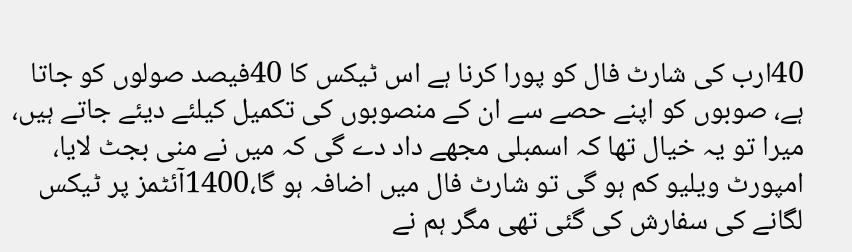40ارب کی شارٹ فال کو پورا کرنا ہے اس ٹیکس کا 40فیصد صولوں کو جاتا ہے، صوبوں کو اپنے حصے سے ان کے منصوبوں کی تکمیل کیلئے دیئے جاتے ہیں، میرا تو یہ خیال تھا کہ اسمبلی مجھے داد دے گی کہ میں نے منی بجٹ لایا، امپورٹ ویلیو کم ہو گی تو شارٹ فال میں اضافہ ہو گا،1400آئٹمز پر ٹیکس لگانے کی سفارش کی گئی تھی مگر ہم نے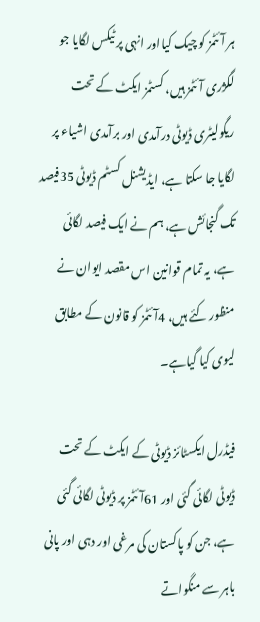ہر آئٹمز کو چیک کیااور انہی پر ٹیکس لگایا جو لگژری آئٹمز ہیں، کسٹمز ایکٹ کے تحت ریگولیٹری ڈیوٹی درآمدی اور برآمدی اشیاء پر لگایا جا سکتا ہے، ایڈیشنل کسٹم ڈیوٹی 35فیصد تک گنجائش ہے، ہم نے ایک فیصد لگائی ہے، یہ تمام قوانین اس مقصد ایوان نے منظور کئے ہیں، 4آئٹمز کو قانون کے مطابق لیوی کیا گیاہے۔

فیڈرل ایکسٹائز ڈیوٹی کے ایکٹ کے تحت ڈیوٹی لگائی گئی اور 61آئٹمز پر ڈیوٹی لگائی گئی ہے، جن کو پاکستان کی مرغی اور دہی اور پانی باہر سے منگواتے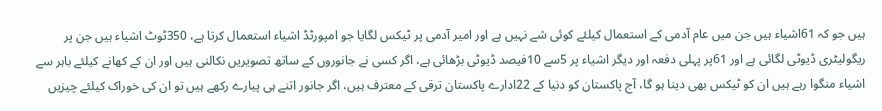ہیں جو کہ 61اشیاء ہیں جن میں عام آدمی کے استعمال کیلئے کوئی شے نہیں ہے اور امیر آدمی پر ٹیکس لگایا جو امپورٹڈ اشیاء استعمال کرتا ہے، 350ٹوٹ اشیاء ہیں جن پر ریگولیٹری ڈیوٹی لگائی ہے اور 61پر پہلی دفعہ اور دیگر اشیاء پر 5سے 10فیصد ڈیوٹی بڑھائی ہے، اگر کسی نے جانوروں کے ساتھ تصویریں نکالنی ہیں اور ان کے کھانے کیلئے باہر سے اشیاء منگوا رہے ہیں ان کو ٹیکس بھی دینا ہو گا، آج پاکستان کو دنیا کے 22ادارے پاکستان ترقی کے معترف ہیں، اگر جانور اتنے ہی پیارے رکھے ہیں تو ان کی خوراک کیلئے چیزیں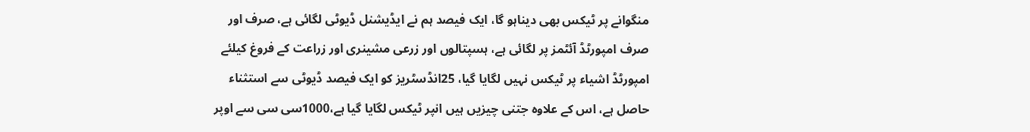منگوانے پر ٹیکس بھی دیناہو گا، ایک فیصد ہم نے ایڈیشنل ڈیوٹی لگائی ہے، صرف اور صرف امپورٹڈ آئٹمز پر لگائی ہے، ہسپتالوں اور زرعی مشینری اور زراعت کے فروغ کیلئے امپورٹڈ اشیاء پر ٹیکس نہیں لگایا گیا، 25انڈسٹریز کو ایک فیصد ڈیوٹی سے استثناء حاصل ہے، اس کے علاوہ جتنی چیزیں ہیں انپر ٹیکس لگایا گیا ہے،1000سی سی سے اوپر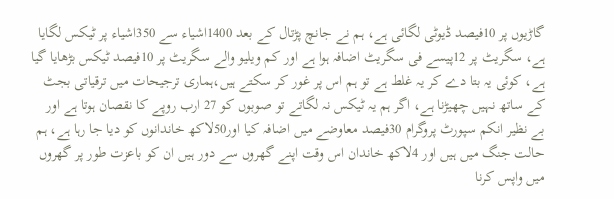گاڑیوں پر 10فیصد ڈیوٹی لگائی ہے، ہم نے جانچ پڑتال کے بعد 1400اشیاء سے 350اشیاء پر ٹیکس لگایا ہے، سگریٹ پر 12پیسے فی سگریٹ اضافہ ہوا ہے اور کم ویلیو والے سگریٹ پر 10فیصد ٹیکس بڑھایا گیا ہے، کوئی یہ بتا دے کر یہ غلط ہے تو ہم اس پر غور کر سکتے ہیں،ہماری ترجیحات میں ترقیاتی بجٹ کے ساتھ نہیں چھیڑنا ہے، اگر ہم یہ ٹیکس نہ لگاتے تو صوبوں کو 27 ارب روپے کا نقصان ہوتا ہے اور بے نظیر انکم سپورٹ پروگرام 30فیصد معاوضے میں اضافہ کیا اور50لاکھ خاندانوں کو دیا جا رہا ہے، ہم حالت جنگ میں ہیں اور 4لاکھ خاندان اس وقت اپنے گھروں سے دور ہیں ان کو باعزت طور پر گھروں میں واپس کرنا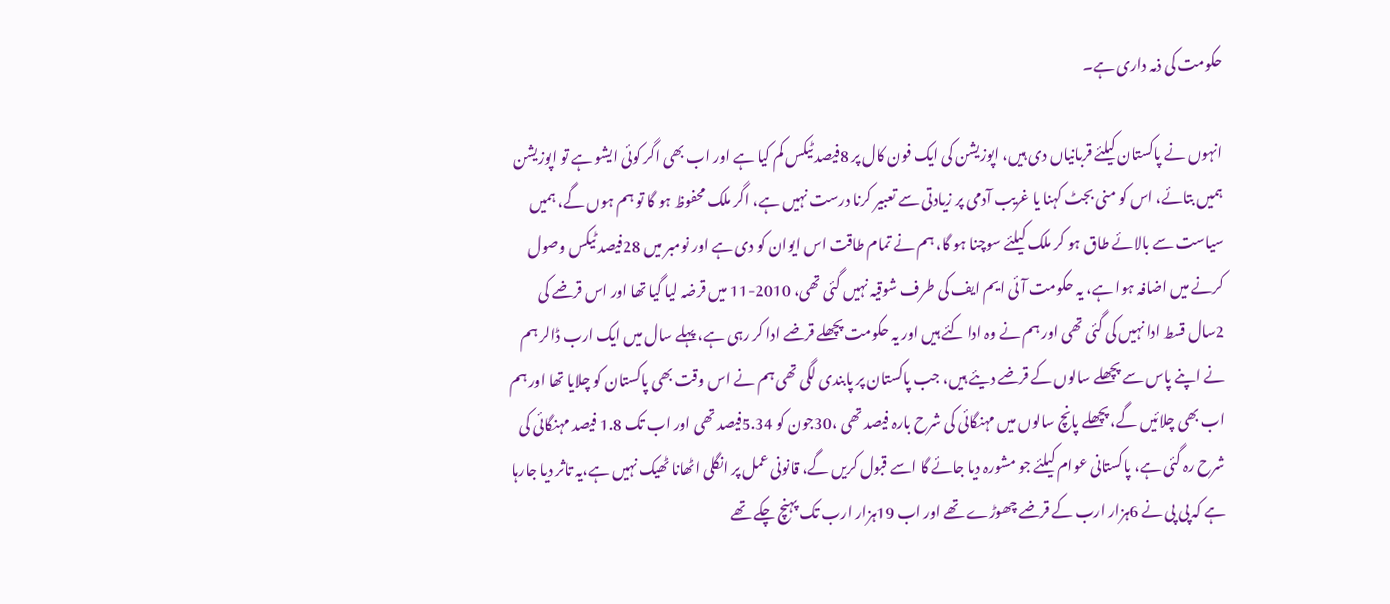حکومت کی ذمہ داری ہے۔

انہوں نے پاکستان کیلئے قربانیاں دی ہیں، اپوزیشن کی ایک فون کال پر 8فیصد ٹیکس کم کیا ہے اور اب بھی اگر کوئی ایشو ہے تو اپوزیشن ہمیں بتائے، اس کو منی بجٹ کہنا یا غریب آدمی پر زیادتی سے تعبیر کرنا درست نہیں ہے، اگر ملک محفوظ ہو گا تو ہم ہوں گے، ہمیں سیاست سے بالائے طاق ہو کر ملک کیلئے سوچنا ہو گا، ہم نے تمام طاقت اس ایوان کو دی ہے اور نومبر میں 28فیصد ٹیکس وصول کرنے میں اضافہ ہوا ہے، یہ حکومت آئی ایم ایف کی طرف شوقیہ نہیں گئی تھی، 2010-11 میں قرضہ لیا گیا تھا اور اس قرضے کی 2سال قسط ادا نہیں کی گئی تھی اور ہم نے وہ ادا کئے ہیں اور یہ حکومت پچھلے قرضے ادا کر رہی ہے، پہلے سال میں ایک ارب ڈالر ہم نے اپنے پاس سے پچھلے سالوں کے قرضے دیئے ہیں، جب پاکستان پر پابندی لگی تھی ہم نے اس وقت بھی پاکستان کو چلایا تھا اور ہم اب بھی چلائیں گے، پچھلے پانچ سالوں میں مہنگائی کی شرح بارہ فیصد تھی ،30جون کو 5.34فیصد تھی اور اب تک 1.8 فیصد مہنگائی کی شرح رہ گئی ہے، پاکستانی عوام کیلئے جو مشورہ دیا جائے گا اسے قبول کریں گے، قانونی عمل پر انگلی اٹھانا ٹھیک نہیں ہے،یہ تاثر دیا جارہا ہے کہ پی پی نے 6ہزار ارب کے قرضے چھوڑے تھے اور اب 19ہزار ارب تک پہنچ چکے تھے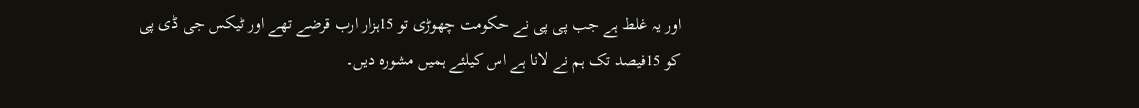اور یہ غلط ہے جب پی پی نے حکومت چھوڑی تو 15ہزار ارب قرضے تھے اور ٹیکس جی ڈی پی کو 15فیصد تک ہم نے لانا ہے اس کیلئے ہمیں مشورہ دیں۔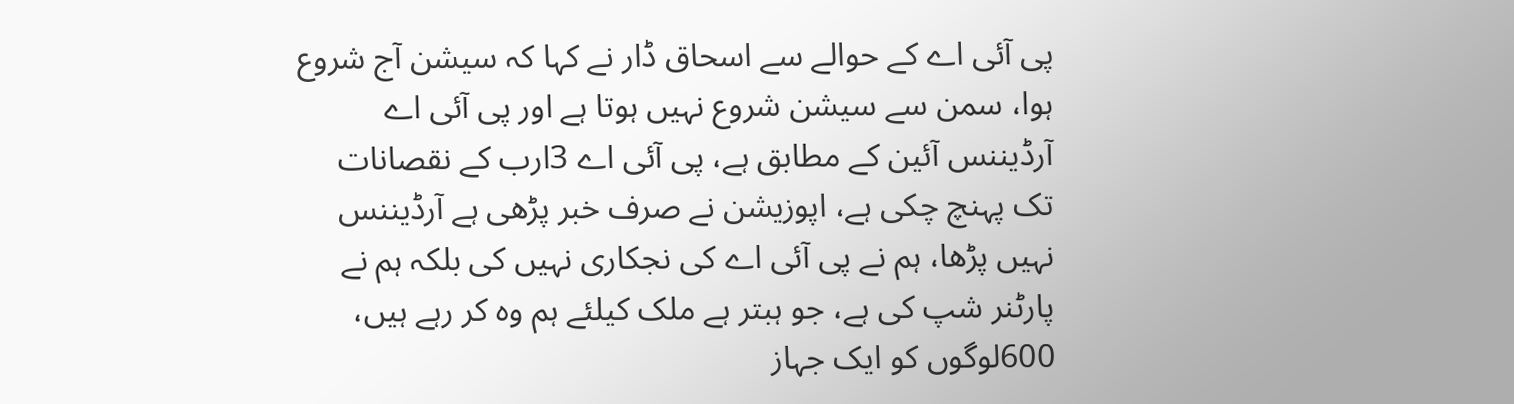پی آئی اے کے حوالے سے اسحاق ڈار نے کہا کہ سیشن آج شروع ہوا، سمن سے سیشن شروع نہیں ہوتا ہے اور پی آئی اے آرڈیننس آئین کے مطابق ہے، پی آئی اے 3ارب کے نقصانات تک پہنچ چکی ہے، اپوزیشن نے صرف خبر پڑھی ہے آرڈیننس نہیں پڑھا، ہم نے پی آئی اے کی نجکاری نہیں کی بلکہ ہم نے پارٹنر شپ کی ہے، جو ہبتر ہے ملک کیلئے ہم وہ کر رہے ہیں، 600لوگوں کو ایک جہاز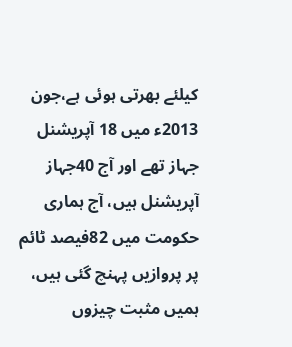کیلئے بھرتی ہوئی ہے،جون 2013ء میں 18 آپریشنل جہاز تھے اور آج 40جہاز آپریشنل ہیں، آج ہماری حکومت میں 82فیصد ٹائم پر پروازیں پہنچ گئی ہیں، ہمیں مثبت چیزوں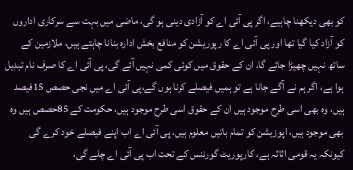کو بھی دیکھنا چاہیے، اگر پی آئی اے کو آزادی دینی ہو گی، ماضی میں بہت سے سرکاری اداروں کو آزاد کیا گیا تھا اور پی آئی اے کا رپوریشن کو منافع بخش ادارہ بنانا چاہتے ہیں، ملازمین کے ساتھ نہیں چھیڑا جائے گا، ان کے حقوق میں کوئی کمی نہیں آئے گی، پی آئی اے کا صرف نام تبدیل ہوا ہے، اگر ہم نے آگے جانا ہے تو ہمیں فیصلے کرنا ہوں گے،پی آئی اے میں نجی حصص 15فیصد ہیں، وہ بھی اسی طرح موجود ہیں ان کے حقوق اسی طرح موجود ہیں، حکومت کے 85حصص ہیں وہ بھی موجود ہیں، اپوزیشن کو تمام باتیں معلوم ہیں، پی آئی اے اب اپنے فیصلے خود کرے گی کیونکہ یہ قومی اثاثہ ہے، کارپوریٹ گورننس کے تحت اب پی آئی اے چلے گی،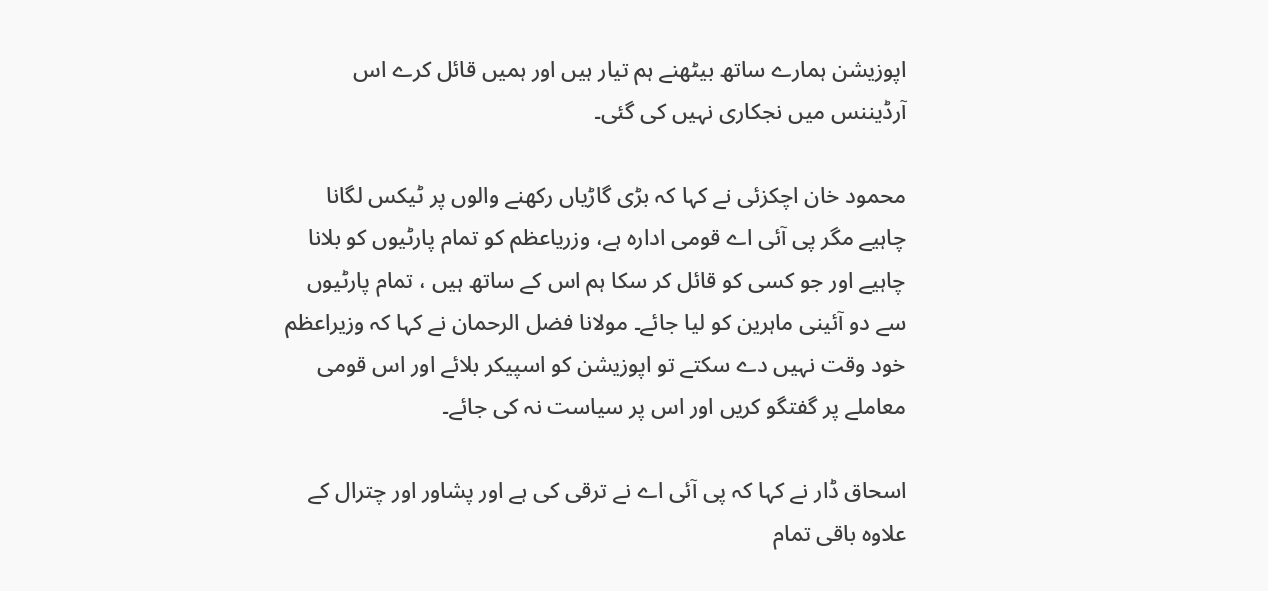اپوزیشن ہمارے ساتھ بیٹھنے ہم تیار ہیں اور ہمیں قائل کرے اس آرڈیننس میں نجکاری نہیں کی گئی۔

محمود خان اچکزئی نے کہا کہ بڑی گاڑیاں رکھنے والوں پر ٹیکس لگانا چاہیے مگر پی آئی اے قومی ادارہ ہے، وزریاعظم کو تمام پارٹیوں کو بلانا چاہیے اور جو کسی کو قائل کر سکا ہم اس کے ساتھ ہیں ، تمام پارٹیوں سے دو آئینی ماہرین کو لیا جائے۔ مولانا فضل الرحمان نے کہا کہ وزیراعظم خود وقت نہیں دے سکتے تو اپوزیشن کو اسپیکر بلائے اور اس قومی معاملے پر گفتگو کریں اور اس پر سیاست نہ کی جائے۔

اسحاق ڈار نے کہا کہ پی آئی اے نے ترقی کی ہے اور پشاور اور چترال کے علاوہ باقی تمام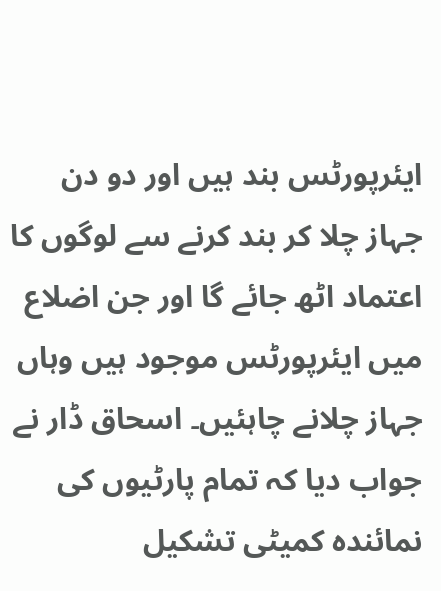ایئرپورٹس بند ہیں اور دو دن جہاز چلا کر بند کرنے سے لوگوں کا اعتماد اٹھ جائے گا اور جن اضلاع میں ایئرپورٹس موجود ہیں وہاں جہاز چلانے چاہئیں۔ اسحاق ڈار نے جواب دیا کہ تمام پارٹیوں کی نمائندہ کمیٹی تشکیل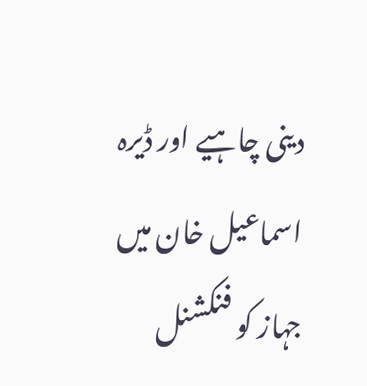دینی چاہیے اور ڈیرہ اسماعیل خان میں جہاز کو فنکشنل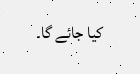کیا جائے گا۔